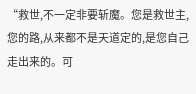“救世,不一定非要斩魔。您是救世主,您的路,从来都不是天道定的,是您自己走出来的。可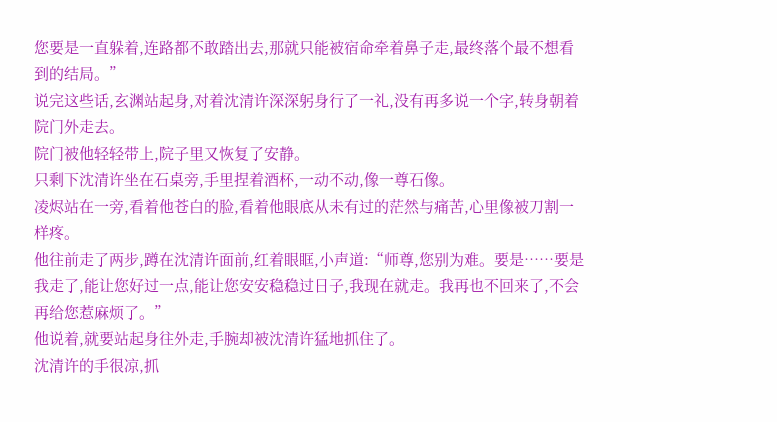您要是一直躲着,连路都不敢踏出去,那就只能被宿命牵着鼻子走,最终落个最不想看到的结局。”
说完这些话,玄渊站起身,对着沈清许深深躬身行了一礼,没有再多说一个字,转身朝着院门外走去。
院门被他轻轻带上,院子里又恢复了安静。
只剩下沈清许坐在石桌旁,手里捏着酒杯,一动不动,像一尊石像。
凌烬站在一旁,看着他苍白的脸,看着他眼底从未有过的茫然与痛苦,心里像被刀割一样疼。
他往前走了两步,蹲在沈清许面前,红着眼眶,小声道:“师尊,您别为难。要是……要是我走了,能让您好过一点,能让您安安稳稳过日子,我现在就走。我再也不回来了,不会再给您惹麻烦了。”
他说着,就要站起身往外走,手腕却被沈清许猛地抓住了。
沈清许的手很凉,抓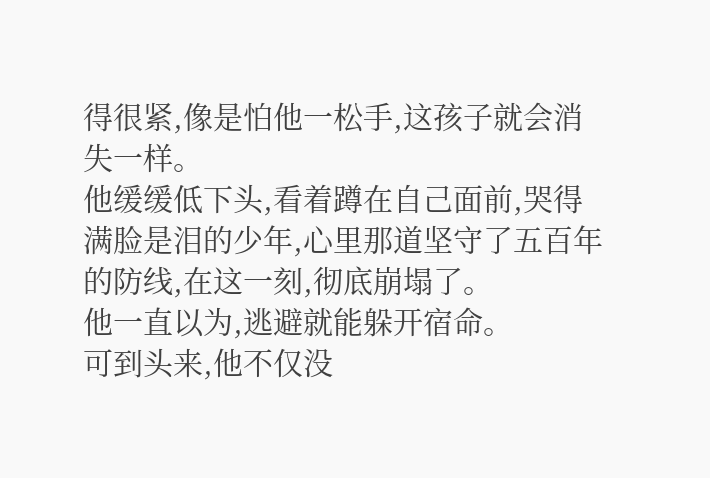得很紧,像是怕他一松手,这孩子就会消失一样。
他缓缓低下头,看着蹲在自己面前,哭得满脸是泪的少年,心里那道坚守了五百年的防线,在这一刻,彻底崩塌了。
他一直以为,逃避就能躲开宿命。
可到头来,他不仅没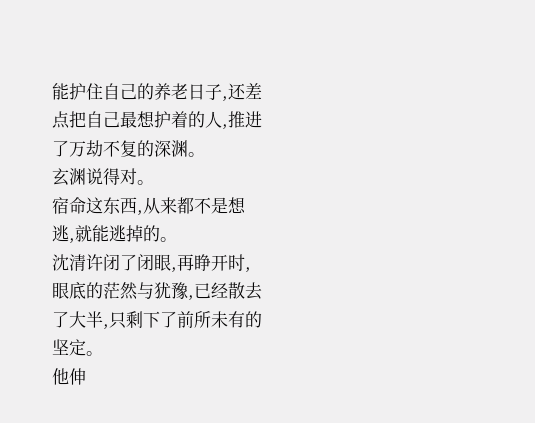能护住自己的养老日子,还差点把自己最想护着的人,推进了万劫不复的深渊。
玄渊说得对。
宿命这东西,从来都不是想逃,就能逃掉的。
沈清许闭了闭眼,再睁开时,眼底的茫然与犹豫,已经散去了大半,只剩下了前所未有的坚定。
他伸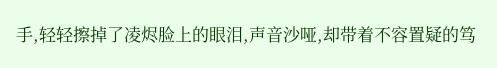手,轻轻擦掉了凌烬脸上的眼泪,声音沙哑,却带着不容置疑的笃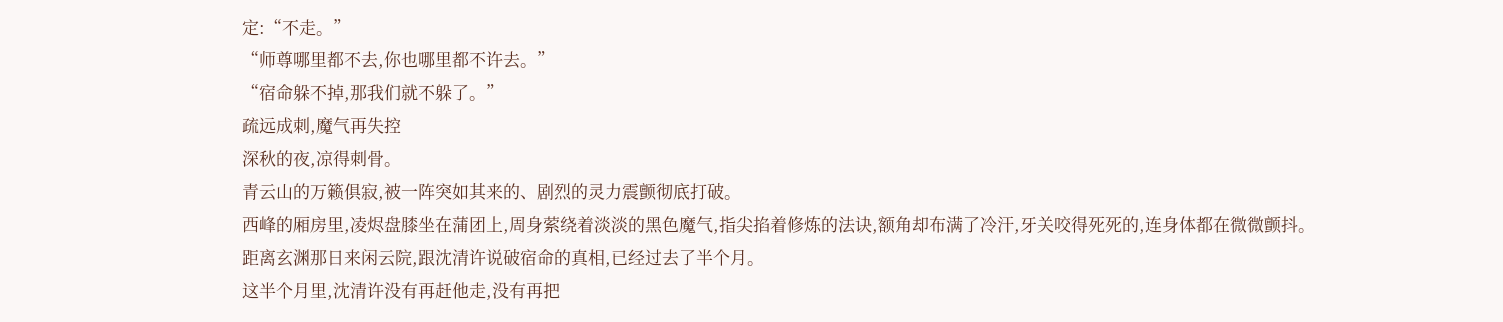定:“不走。”
“师尊哪里都不去,你也哪里都不许去。”
“宿命躲不掉,那我们就不躲了。”
疏远成刺,魔气再失控
深秋的夜,凉得刺骨。
青云山的万籁俱寂,被一阵突如其来的、剧烈的灵力震颤彻底打破。
西峰的厢房里,凌烬盘膝坐在蒲团上,周身萦绕着淡淡的黑色魔气,指尖掐着修炼的法诀,额角却布满了冷汗,牙关咬得死死的,连身体都在微微颤抖。
距离玄渊那日来闲云院,跟沈清许说破宿命的真相,已经过去了半个月。
这半个月里,沈清许没有再赶他走,没有再把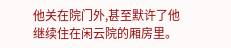他关在院门外,甚至默许了他继续住在闲云院的厢房里。